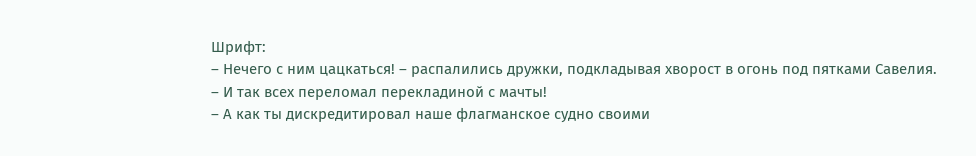Шрифт:
– Нечего с ним цацкаться! – распалились дружки, подкладывая хворост в огонь под пятками Савелия. – И так всех переломал перекладиной с мачты!
– А как ты дискредитировал наше флагманское судно своими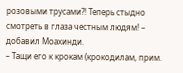розовыми трусами?! Теперь стыдно смотреть в глаза честным людям! – добавил Моахинди.
– Тащи его к крокам (крокодилам, прим.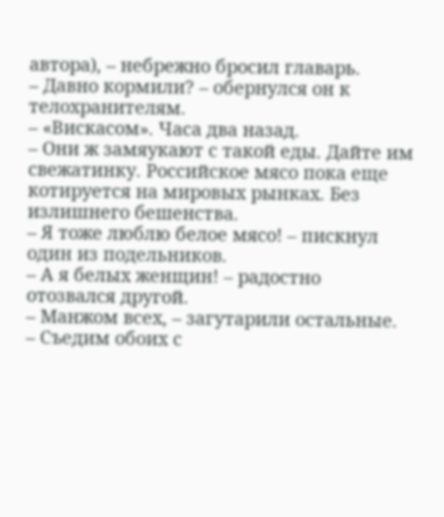автора), – небрежно бросил главарь.
– Давно кормили? – обернулся он к телохранителям.
– «Вискасом». Часа два назад.
– Они ж замяукают с такой еды. Дайте им свежатинку. Российское мясо пока еще котируется на мировых рынках. Без излишнего бешенства.
– Я тоже люблю белое мясо! – пискнул один из подельников.
– А я белых женщин! – радостно отозвался другой.
– Манжом всех, – загутарили остальные.
– Съедим обоих с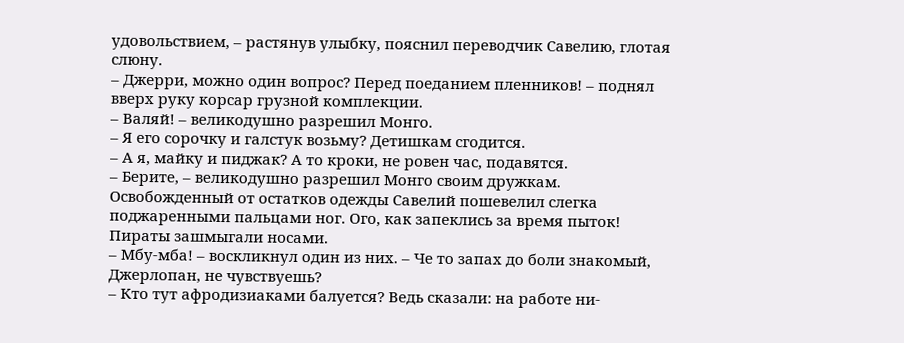удовольствием, – растянув улыбку, пояснил переводчик Савелию, глотая слюну.
– Джерри, можно один вопрос? Перед поеданием пленников! – поднял вверх руку корсар грузной комплекции.
– Валяй! – великодушно разрешил Монго.
– Я его сорочку и галстук возьму? Детишкам сгодится.
– А я, майку и пиджак? А то кроки, не ровен час, подавятся.
– Берите, – великодушно разрешил Монго своим дружкам.
Освобожденный от остатков одежды Савелий пошевелил слегка поджаренными пальцами ног. Ого, как запеклись за время пыток!
Пираты зашмыгали носами.
– Мбу-мба! – воскликнул один из них. – Че то запах до боли знакомый, Джерлопан, не чувствуешь?
– Кто тут афродизиаками балуется? Ведь сказали: на работе ни-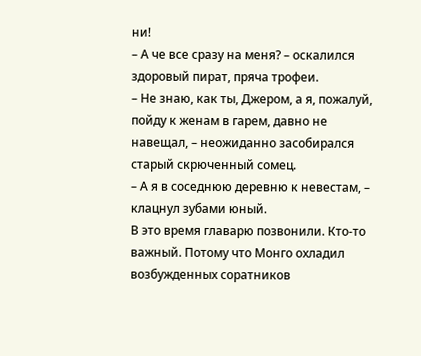ни!
– А че все сразу на меня? – оскалился здоровый пират, пряча трофеи.
– Не знаю, как ты, Джером, а я, пожалуй, пойду к женам в гарем, давно не навещал, – неожиданно засобирался старый скрюченный сомец.
– А я в соседнюю деревню к невестам, – клацнул зубами юный.
В это время главарю позвонили. Кто-то важный. Потому что Монго охладил возбужденных соратников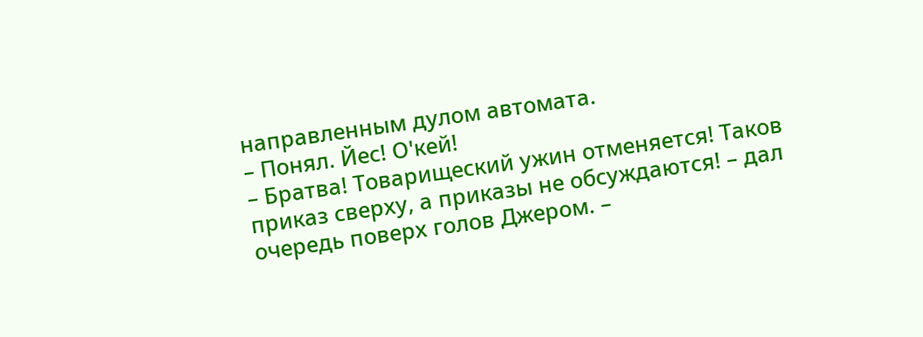направленным дулом автомата.
– Понял. Йес! О'кей!
– Братва! Товарищеский ужин отменяется! Таков приказ сверху, а приказы не обсуждаются! – дал очередь поверх голов Джером. –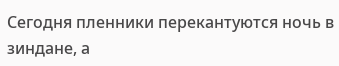Сегодня пленники перекантуются ночь в зиндане, а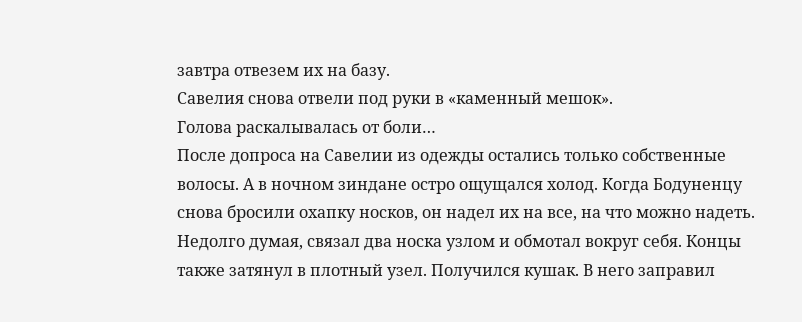завтра отвезем их на базу.
Савелия снова отвели под руки в «каменный мешок».
Голова раскалывалась от боли…
После допроса на Савелии из одежды остались только собственные волосы. А в ночном зиндане остро ощущался холод. Когда Бодуненцу снова бросили охапку носков, он надел их на все, на что можно надеть. Недолго думая, связал два носка узлом и обмотал вокруг себя. Концы также затянул в плотный узел. Получился кушак. В него заправил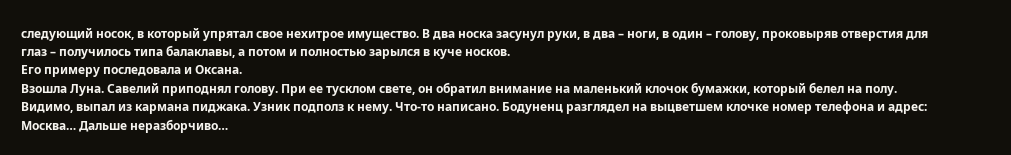следующий носок, в который упрятал свое нехитрое имущество. В два носка засунул руки, в два – ноги, в один – голову, проковыряв отверстия для глаз – получилось типа балаклавы, а потом и полностью зарылся в куче носков.
Его примеру последовала и Оксана.
Взошла Луна. Савелий приподнял голову. При ее тусклом свете, он обратил внимание на маленький клочок бумажки, который белел на полу. Видимо, выпал из кармана пиджака. Узник подполз к нему. Что-то написано. Бодуненц разглядел на выцветшем клочке номер телефона и адрес: Москва… Дальше неразборчиво…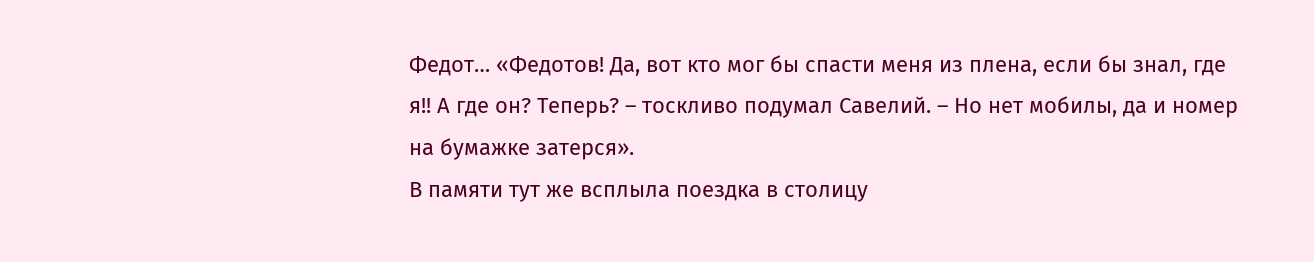Федот… «Федотов! Да, вот кто мог бы спасти меня из плена, если бы знал, где я!! А где он? Теперь? – тоскливо подумал Савелий. – Но нет мобилы, да и номер на бумажке затерся».
В памяти тут же всплыла поездка в столицу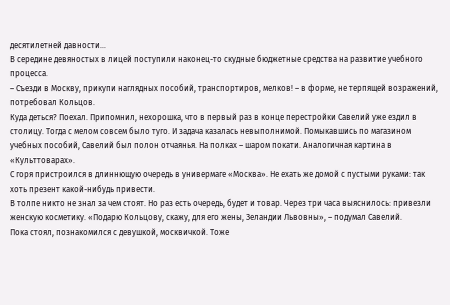десятилетней давности…
В середине девяностых в лицей поступили наконец-то скудные бюджетные средства на развитие учебного процесса.
– Съезди в Москву, прикупи наглядных пособий, транспортиров, мелков! – в форме, не терпящей возражений, потребовал Кольцов.
Куда деться? Поехал. Припомнил, нехорошка, что в первый раз в конце перестройки Савелий уже ездил в столицу. Тогда с мелом совсем было туго. И задача казалась невыполнимой. Помыкавшись по магазином учебных пособий, Савелий был полон отчаянья. На полках – шаром покати. Аналогичная картина в «Культтоварах».
С горя пристроился в длиннющую очередь в универмаге «Москва». Не ехать же домой с пустыми руками: так хоть презент какой-нибудь привести.
В толпе никто не знал за чем стоят. Но раз есть очередь, будет и товар. Через три часа выяснилось: привезли женскую косметику. «Подарю Кольцову, скажу, для его жены, Зеландии Львовны», – подумал Савелий.
Пока стоял, познакомился с девушкой, москвичкой. Тоже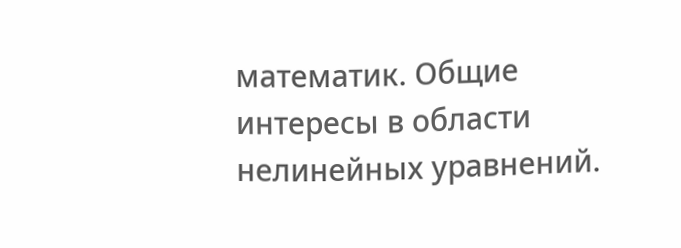математик. Общие интересы в области нелинейных уравнений.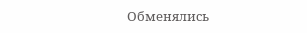Обменялись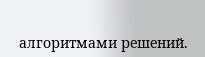алгоритмами решений.